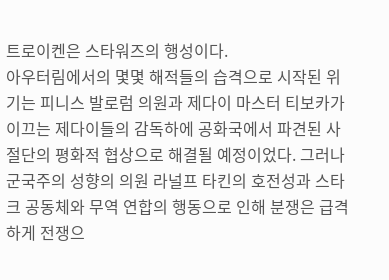트로이켄은 스타워즈의 행성이다.
아우터림에서의 몇몇 해적들의 습격으로 시작된 위기는 피니스 발로럼 의원과 제다이 마스터 티보카가 이끄는 제다이들의 감독하에 공화국에서 파견된 사절단의 평화적 협상으로 해결될 예정이었다. 그러나 군국주의 성향의 의원 라널프 타킨의 호전성과 스타크 공동체와 무역 연합의 행동으로 인해 분쟁은 급격하게 전쟁으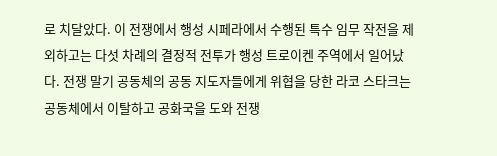로 치달았다. 이 전쟁에서 행성 시페라에서 수행된 특수 임무 작전을 제외하고는 다섯 차례의 결정적 전투가 행성 트로이켄 주역에서 일어났다. 전쟁 말기 공동체의 공동 지도자들에게 위협을 당한 라코 스타크는 공동체에서 이탈하고 공화국을 도와 전쟁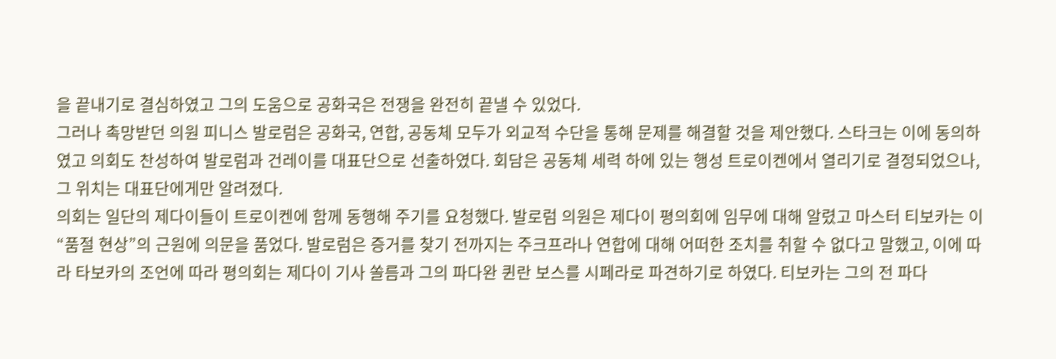을 끝내기로 결심하였고 그의 도움으로 공화국은 전쟁을 완전히 끝낼 수 있었다.
그러나 촉망받던 의원 피니스 발로럼은 공화국, 연합, 공동체 모두가 외교적 수단을 통해 문제를 해결할 것을 제안했다. 스타크는 이에 동의하였고 의회도 찬성하여 발로럼과 건레이를 대표단으로 선출하였다. 회담은 공동체 세력 하에 있는 행성 트로이켄에서 열리기로 결정되었으나, 그 위치는 대표단에게만 알려졌다.
의회는 일단의 제다이들이 트로이켄에 함께 동행해 주기를 요청했다. 발로럼 의원은 제다이 평의회에 임무에 대해 알렸고 마스터 티보카는 이 “품절 현상”의 근원에 의문을 품었다. 발로럼은 증거를 찾기 전까지는 주크프라나 연합에 대해 어떠한 조치를 취할 수 없다고 말했고, 이에 따라 타보카의 조언에 따라 평의회는 제다이 기사 쏠름과 그의 파다완 퀸란 보스를 시페라로 파견하기로 하였다. 티보카는 그의 전 파다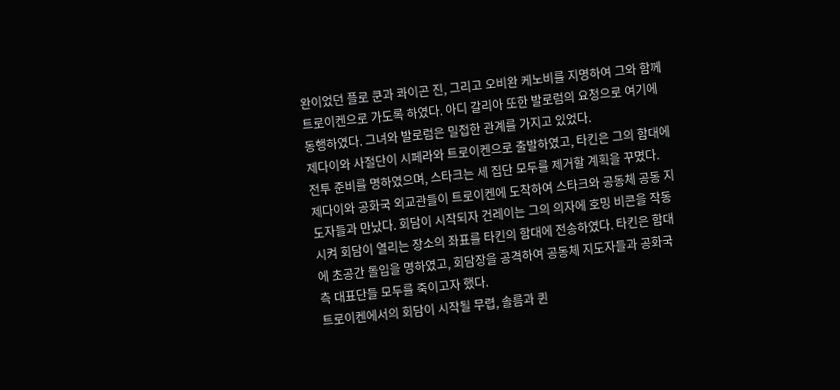완이었던 플로 쿤과 콰이곤 진, 그리고 오비완 케노비를 지명하여 그와 함께 트로이켄으로 가도록 하였다. 아디 갈리아 또한 발로럼의 요청으로 여기에 동행하였다. 그녀와 발로럼은 밀접한 관계를 가지고 있었다.
제다이와 사절단이 시페라와 트로이켄으로 출발하였고, 타킨은 그의 함대에 전투 준비를 명하였으며, 스타크는 세 집단 모두를 제거할 계획을 꾸몄다.
제다이와 공화국 외교관들이 트로이켄에 도착하여 스타크와 공동체 공동 지도자들과 만났다. 회담이 시작되자 건레이는 그의 의자에 호밍 비콘을 작동시켜 회담이 열리는 장소의 좌표를 타킨의 함대에 전송하였다. 타킨은 함대에 초공간 돌입을 명하였고, 회담장을 공격하여 공동체 지도자들과 공화국 측 대표단들 모두를 죽이고자 했다.
트로이켄에서의 회담이 시작될 무렵, 솔름과 퀸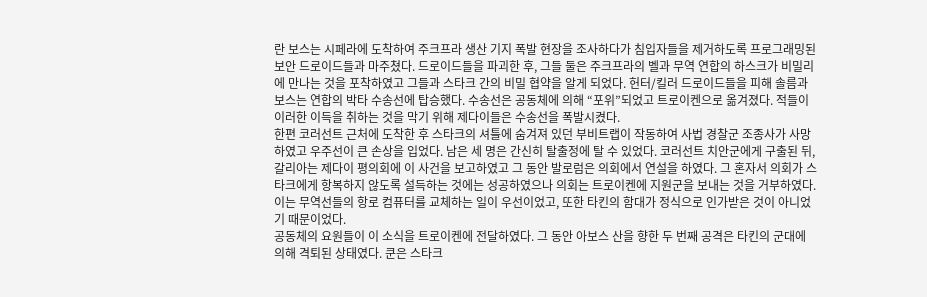란 보스는 시페라에 도착하여 주크프라 생산 기지 폭발 현장을 조사하다가 침입자들을 제거하도록 프로그래밍된 보안 드로이드들과 마주쳤다. 드로이드들을 파괴한 후, 그들 둘은 주크프라의 벨과 무역 연합의 하스크가 비밀리에 만나는 것을 포착하였고 그들과 스타크 간의 비밀 협약을 알게 되었다. 헌터/킬러 드로이드들을 피해 솔름과 보스는 연합의 박타 수송선에 탑승했다. 수송선은 공동체에 의해 “포위”되었고 트로이켄으로 옮겨졌다. 적들이 이러한 이득을 취하는 것을 막기 위해 제다이들은 수송선을 폭발시켰다.
한편 코러선트 근처에 도착한 후 스타크의 셔틀에 숨겨져 있던 부비트랩이 작동하여 사법 경찰군 조종사가 사망하였고 우주선이 큰 손상을 입었다. 남은 세 명은 간신히 탈출정에 탈 수 있었다. 코러선트 치안군에게 구출된 뒤, 갈리아는 제다이 평의회에 이 사건을 보고하였고 그 동안 발로럼은 의회에서 연설을 하였다. 그 혼자서 의회가 스타크에게 항복하지 않도록 설득하는 것에는 성공하였으나 의회는 트로이켄에 지원군을 보내는 것을 거부하였다. 이는 무역선들의 항로 컴퓨터를 교체하는 일이 우선이었고, 또한 타킨의 함대가 정식으로 인가받은 것이 아니었기 때문이었다.
공동체의 요원들이 이 소식을 트로이켄에 전달하였다. 그 동안 아보스 산을 향한 두 번째 공격은 타킨의 군대에 의해 격퇴된 상태였다. 쿤은 스타크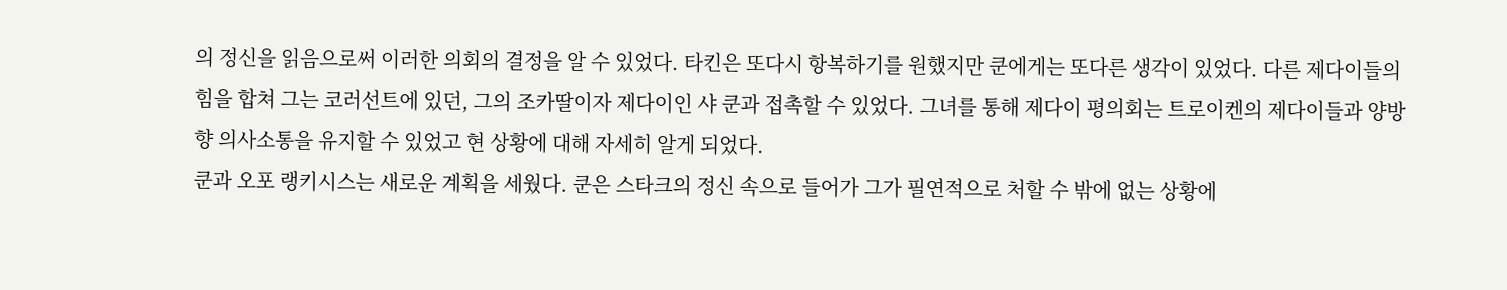의 정신을 읽음으로써 이러한 의회의 결정을 알 수 있었다. 타킨은 또다시 항복하기를 원했지만 쿤에게는 또다른 생각이 있었다. 다른 제다이들의 힘을 합쳐 그는 코러선트에 있던, 그의 조카딸이자 제다이인 샤 쿤과 접촉할 수 있었다. 그녀를 통해 제다이 평의회는 트로이켄의 제다이들과 양방향 의사소통을 유지할 수 있었고 현 상황에 대해 자세히 알게 되었다.
쿤과 오포 랭키시스는 새로운 계획을 세웠다. 쿤은 스타크의 정신 속으로 들어가 그가 필연적으로 처할 수 밖에 없는 상황에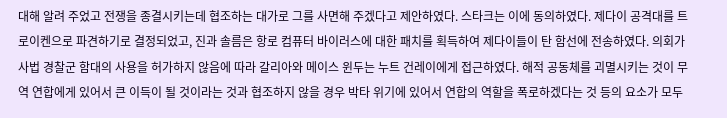대해 알려 주었고 전쟁을 종결시키는데 협조하는 대가로 그를 사면해 주겠다고 제안하였다. 스타크는 이에 동의하였다. 제다이 공격대를 트로이켄으로 파견하기로 결정되었고, 진과 솔름은 항로 컴퓨터 바이러스에 대한 패치를 획득하여 제다이들이 탄 함선에 전송하였다. 의회가 사법 경찰군 함대의 사용을 허가하지 않음에 따라 갈리아와 메이스 윈두는 누트 건레이에게 접근하였다. 해적 공동체를 괴멸시키는 것이 무역 연합에게 있어서 큰 이득이 될 것이라는 것과 협조하지 않을 경우 박타 위기에 있어서 연합의 역할을 폭로하겠다는 것 등의 요소가 모두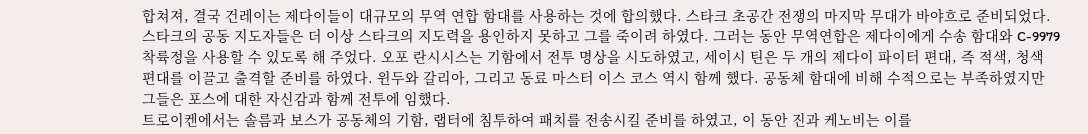합쳐져, 결국 건레이는 제다이들이 대규모의 무역 연합 함대를 사용하는 것에 합의했다. 스타크 초공간 전쟁의 마지막 무대가 바야흐로 준비되었다.
스타크의 공동 지도자들은 더 이상 스타크의 지도력을 용인하지 못하고 그를 죽이려 하였다. 그러는 동안 무역연합은 제다이에게 수송 함대와 C-9979 착륙정을 사용할 수 있도록 해 주었다. 오포 란시시스는 기함에서 전투 명상을 시도하였고, 세이시 틴은 두 개의 제다이 파이터 편대, 즉 적색, 청색 편대를 이끌고 출격할 준비를 하였다. 윈두와 갈리아, 그리고 동료 마스터 이스 코스 역시 함께 했다. 공동체 함대에 비해 수적으로는 부족하였지만 그들은 포스에 대한 자신감과 함께 전투에 임했다.
트로이켄에서는 솔름과 보스가 공동체의 기함, 랩터에 침투하여 패치를 전송시킬 준비를 하였고, 이 동안 진과 케노비는 이를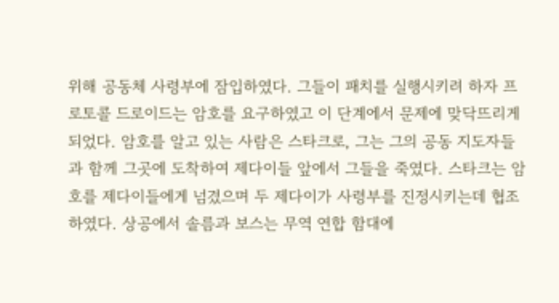위해 공동체 사령부에 잠입하였다. 그들이 패치를 실행시키려 하자 프로토콜 드로이드는 암호를 요구하였고 이 단계에서 문제에 맞닥뜨리게 되었다. 암호를 알고 있는 사람은 스타크로, 그는 그의 공동 지도자들과 함께 그곳에 도착하여 제다이들 앞에서 그들을 죽였다. 스타크는 암호를 제다이들에게 넘겼으며 두 제다이가 사령부를 진정시키는데 협조하였다. 상공에서 솔름과 보스는 무역 연합 함대에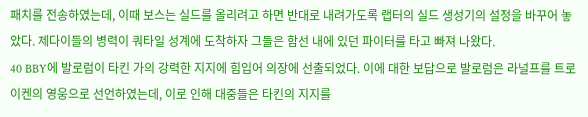패치를 전송하였는데, 이때 보스는 실드를 올리려고 하면 반대로 내려가도록 랩터의 실드 생성기의 설정을 바꾸어 놓았다. 제다이들의 병력이 쿼타일 성계에 도착하자 그들은 함선 내에 있던 파이터를 타고 빠져 나왔다.
40 BBY에 발로럼이 타킨 가의 강력한 지지에 힘입어 의장에 선출되었다. 이에 대한 보답으로 발로럼은 라널프를 트로이켄의 영웅으로 선언하였는데, 이로 인해 대중들은 타킨의 지지를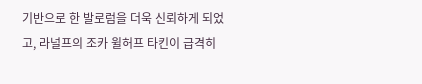기반으로 한 발로럼을 더욱 신뢰하게 되었고, 라널프의 조카 윌허프 타킨이 급격히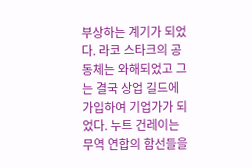부상하는 계기가 되었다. 라코 스타크의 공동체는 와해되었고 그는 결국 상업 길드에 가입하여 기업가가 되었다. 누트 건레이는 무역 연합의 함선들을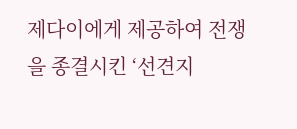제다이에게 제공하여 전쟁을 종결시킨 ‘선견지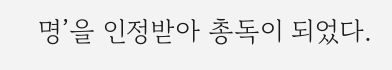명’을 인정받아 총독이 되었다.